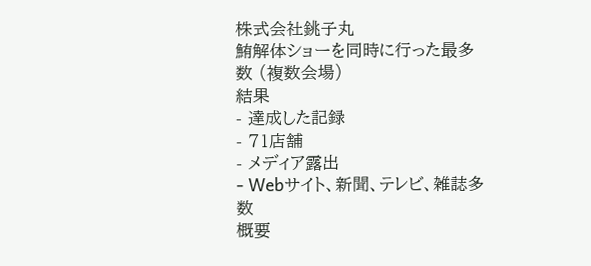株式会社銚子丸
鮪解体ショーを同時に行った最多数 (複数会場)
結果
- 達成した記録
- 71店舗
- メディア露出
- Webサイト、新聞、テレビ、雑誌多数
概要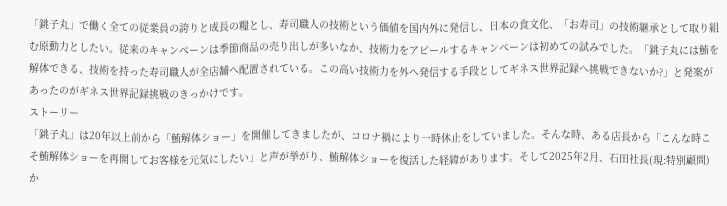「銚子丸」で働く全ての従業員の誇りと成長の糧とし、寿司職人の技術という価値を国内外に発信し、日本の食文化、「お寿司」の技術継承として取り組む原動力としたい。従来のキャンペーンは季節商品の売り出しが多いなか、技術力をアピールするキャンペーンは初めての試みでした。「銚子丸には鮪を解体できる、技術を持った寿司職人が全店舗へ配置されている。この高い技術力を外へ発信する手段としてギネス世界記録へ挑戦できないか?」と発案があったのがギネス世界記録挑戦のきっかけです。
ストーリー
「銚子丸」は20年以上前から「鮪解体ショー」を開催してきましたが、コロナ禍により一時休止をしていました。そんな時、ある店長から「こんな時こそ鮪解体ショーを再開してお客様を元気にしたい」と声が挙がり、鮪解体ショーを復活した経緯があります。そして2025年2月、石田社長(現:特別顧問)か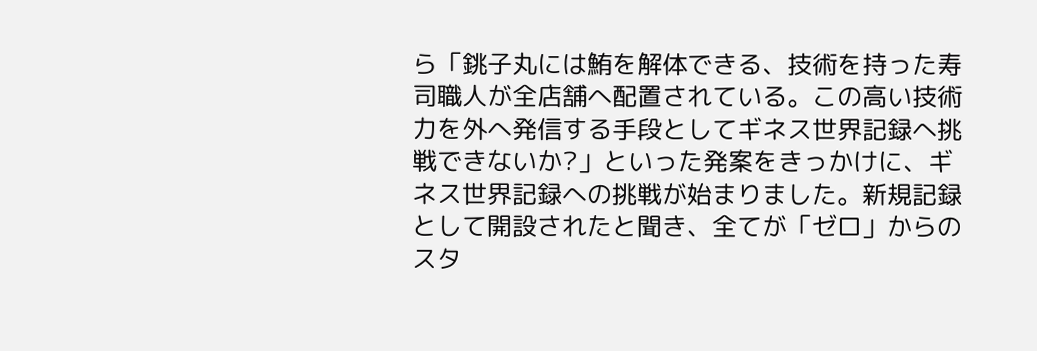ら「銚子丸には鮪を解体できる、技術を持った寿司職人が全店舗へ配置されている。この高い技術力を外へ発信する手段としてギネス世界記録へ挑戦できないか?」といった発案をきっかけに、ギネス世界記録への挑戦が始まりました。新規記録として開設されたと聞き、全てが「ゼロ」からのスタ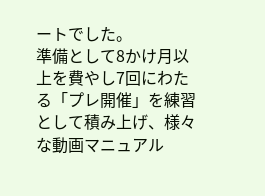ートでした。
準備として8かけ月以上を費やし7回にわたる「プレ開催」を練習として積み上げ、様々な動画マニュアル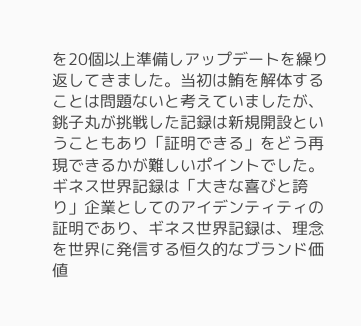を20個以上準備しアップデートを繰り返してきました。当初は鮪を解体することは問題ないと考えていましたが、銚子丸が挑戦した記録は新規開設ということもあり「証明できる」をどう再現できるかが難しいポイントでした。
ギネス世界記録は「大きな喜びと誇り」企業としてのアイデンティティの証明であり、ギネス世界記録は、理念を世界に発信する恒久的なブランド価値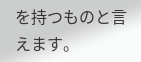を持つものと言えます。